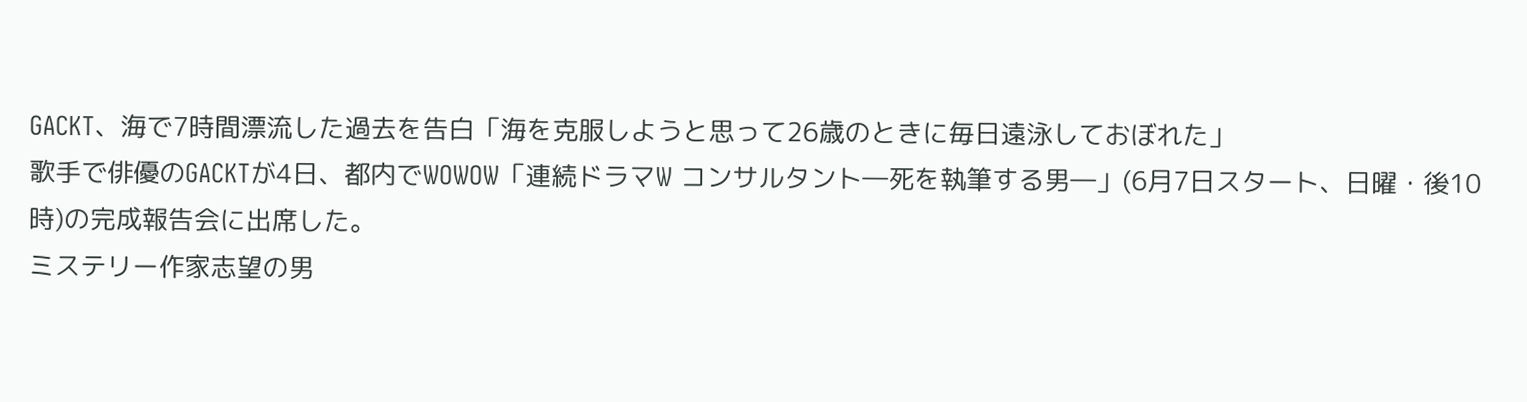GACKT、海で7時間漂流した過去を告白「海を克服しようと思って26歳のときに毎日遠泳しておぼれた」
歌手で俳優のGACKTが4日、都内でWOWOW「連続ドラマW コンサルタント―死を執筆する男―」(6月7日スタート、日曜・後10時)の完成報告会に出席した。
ミステリー作家志望の男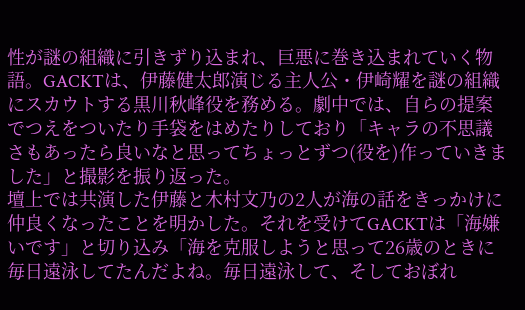性が謎の組織に引きずり込まれ、巨悪に巻き込まれていく物語。GACKTは、伊藤健太郎演じる主人公・伊崎耀を謎の組織にスカウトする黒川秋峰役を務める。劇中では、自らの提案でつえをついたり手袋をはめたりしており「キャラの不思議さもあったら良いなと思ってちょっとずつ(役を)作っていきました」と撮影を振り返った。
壇上では共演した伊藤と木村文乃の2人が海の話をきっかけに仲良くなったことを明かした。それを受けてGACKTは「海嫌いです」と切り込み「海を克服しようと思って26歳のときに毎日遠泳してたんだよね。毎日遠泳して、そしておぼれ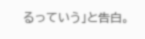るっていう」と告白。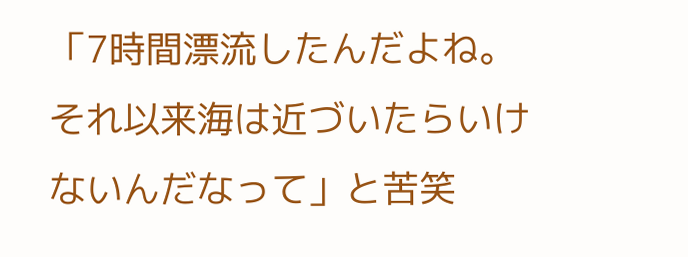「7時間漂流したんだよね。それ以来海は近づいたらいけないんだなって」と苦笑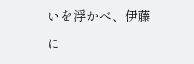いを浮かべ、伊藤に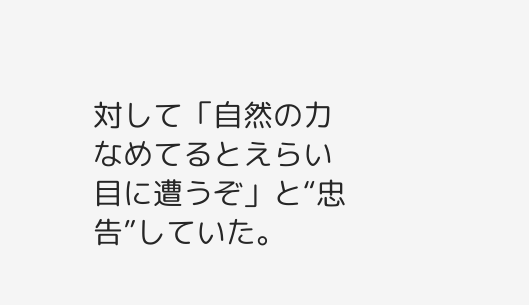対して「自然の力なめてるとえらい目に遭うぞ」と“忠告”していた。